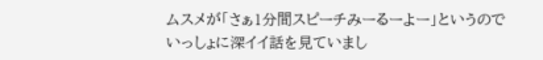ムスメが「さぁ1分間スピーチみーるーよー」というので
いっしょに深イイ話を見ていまし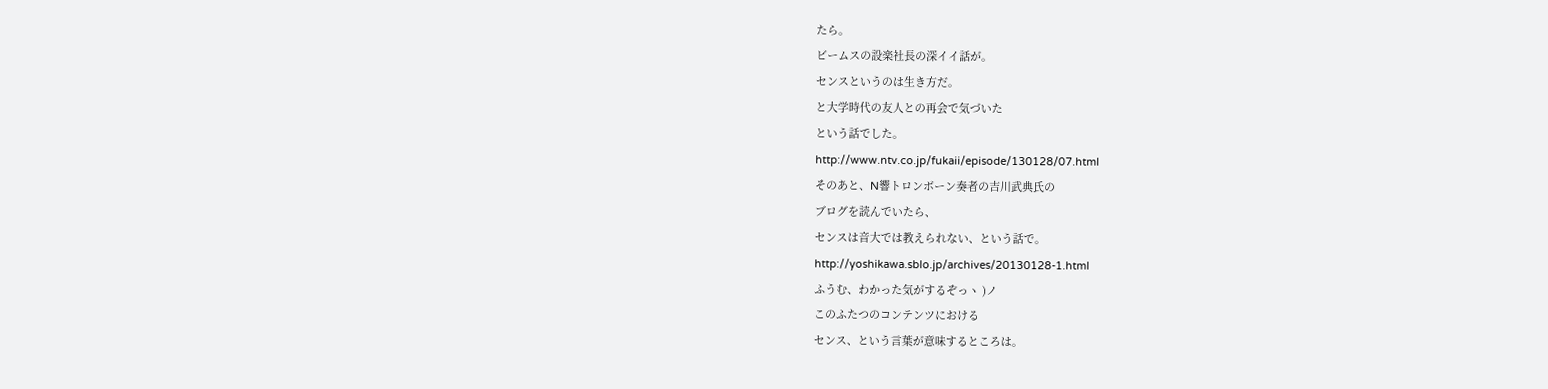たら。
ビームスの設楽社長の深イイ話が。
センスというのは生き方だ。
と大学時代の友人との再会で気づいた
という話でした。
http://www.ntv.co.jp/fukaii/episode/130128/07.html
そのあと、N響トロンボーン奏者の吉川武典氏の
ブログを読んでいたら、
センスは音大では教えられない、という話で。
http://yoshikawa.sblo.jp/archives/20130128-1.html
ふうむ、わかった気がするぞっヽ )ノ
このふたつのコンテンツにおける
センス、という言葉が意味するところは。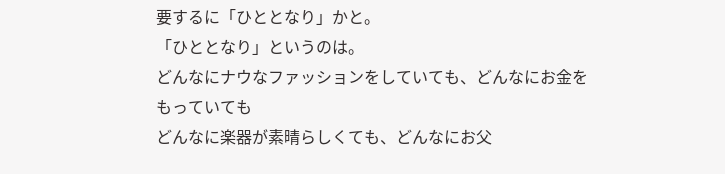要するに「ひととなり」かと。
「ひととなり」というのは。
どんなにナウなファッションをしていても、どんなにお金をもっていても
どんなに楽器が素晴らしくても、どんなにお父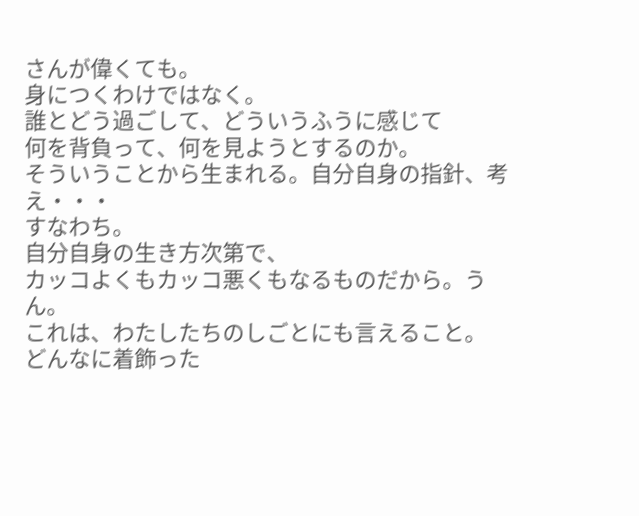さんが偉くても。
身につくわけではなく。
誰とどう過ごして、どういうふうに感じて
何を背負って、何を見ようとするのか。
そういうことから生まれる。自分自身の指針、考え・・・
すなわち。
自分自身の生き方次第で、
カッコよくもカッコ悪くもなるものだから。うん。
これは、わたしたちのしごとにも言えること。
どんなに着飾った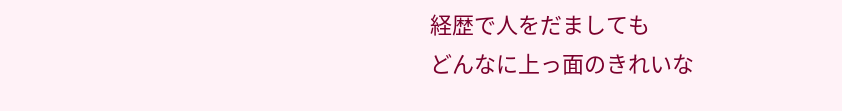経歴で人をだましても
どんなに上っ面のきれいな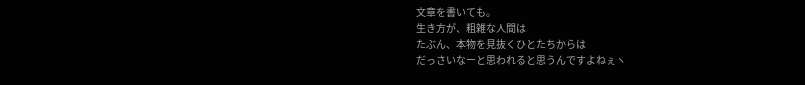文章を書いても。
生き方が、粗雑な人間は
たぶん、本物を見抜くひとたちからは
だっさいなーと思われると思うんですよねぇヽ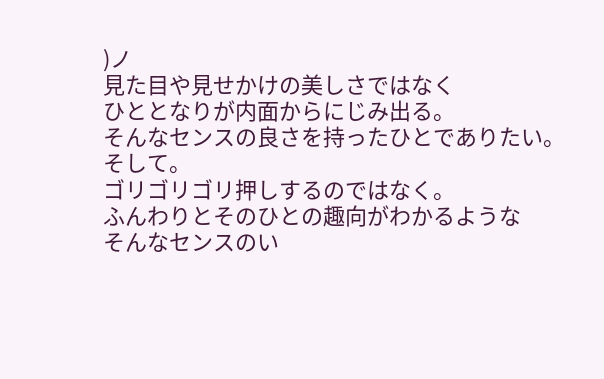)ノ
見た目や見せかけの美しさではなく
ひととなりが内面からにじみ出る。
そんなセンスの良さを持ったひとでありたい。
そして。
ゴリゴリゴリ押しするのではなく。
ふんわりとそのひとの趣向がわかるような
そんなセンスのい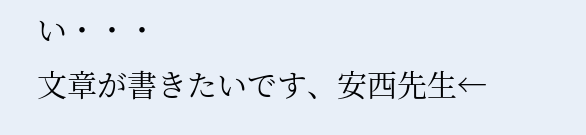い・・・
文章が書きたいです、安西先生←